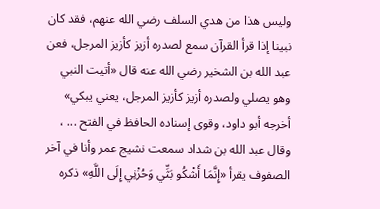وليس هذا من هدي السلف رضي الله عنهم، فقد كان نبينا إذا قرأ القرآن سمع لصدره أزيز كأزيز المرجل، فعن عبد الله بن الشخير رضي الله عنه قال «أتيت النبي وهو يصلي ولصدره أزيز كأزيز المرجل، يعني يبكي» أخرجه أبو داود، وقوى إسناده الحافظ في الفتح ... ، وقال عبد الله بن شداد سمعت نشيج عمر وأنا في آخر الصفوف يقرأ «إِنَّمَا أَشْكُو بَثِّي وَحُزْنِي إِلَى اللَّهِ» ذكره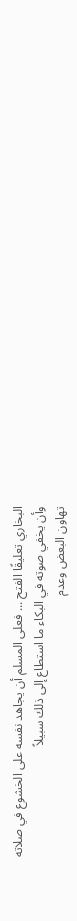البخاري تعليقًا الفتح ... فعلى المسلم أن يجاهد نفسه على الخشوع في صلاته وأن يخفي صوته في البكاء ما استطاع إلى ذلك سبيلاً
تهاون البعض وعدم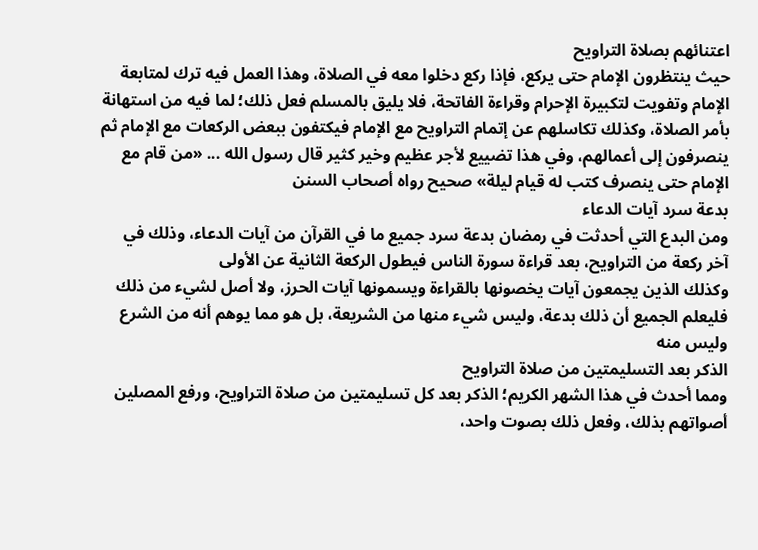اعتنائهم بصلاة التراويح
حيث ينتظرون الإمام حتى يركع، فإذا ركع دخلوا معه في الصلاة، وهذا العمل فيه ترك لمتابعة الإمام وتفويت لتكبيرة الإحرام وقراءة الفاتحة، فلا يليق بالمسلم فعل ذلك؛ لما فيه من استهانة بأمر الصلاة، وكذلك تكاسلهم عن إتمام التراويح مع الإمام فيكتفون ببعض الركعات مع الإمام ثم ينصرفون إلى أعمالهم، وفي هذا تضييع لأجر عظيم وخير كثير قال رسول الله ... «من قام مع الإمام حتى ينصرف كتب له قيام ليلة» صحيح رواه أصحاب السنن
بدعة سرد آيات الدعاء
ومن البدع التي أحدثت في رمضان بدعة سرد جميع ما في القرآن من آيات الدعاء، وذلك في آخر ركعة من التراويح، بعد قراءة سورة الناس فيطول الركعة الثانية عن الأولى
وكذلك الذين يجمعون آيات يخصونها بالقراءة ويسمونها آيات الحرز، ولا أصل لشيء من ذلك فليعلم الجميع أن ذلك بدعة، وليس شيء منها من الشريعة، بل هو مما يوهم أنه من الشرع وليس منه
الذكر بعد التسليمتين من صلاة التراويح
ومما أحدث في هذا الشهر الكريم؛ الذكر بعد كل تسليمتين من صلاة التراويح، ورفع المصلين أصواتهم بذلك، وفعل ذلك بصوت واحد،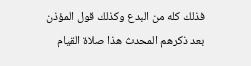فذلك كله من البدع وكذلك قول المؤذن بعد ذكرهم المحدث هذا صلاة القيام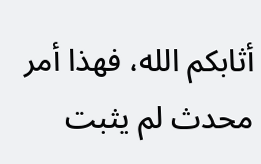أثابكم الله، فهذا أمر محدث لم يثبت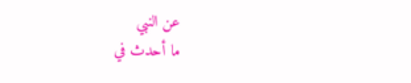عن النبي
ما أحدث في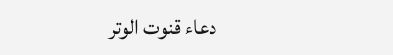دعاء قنوت الوتر